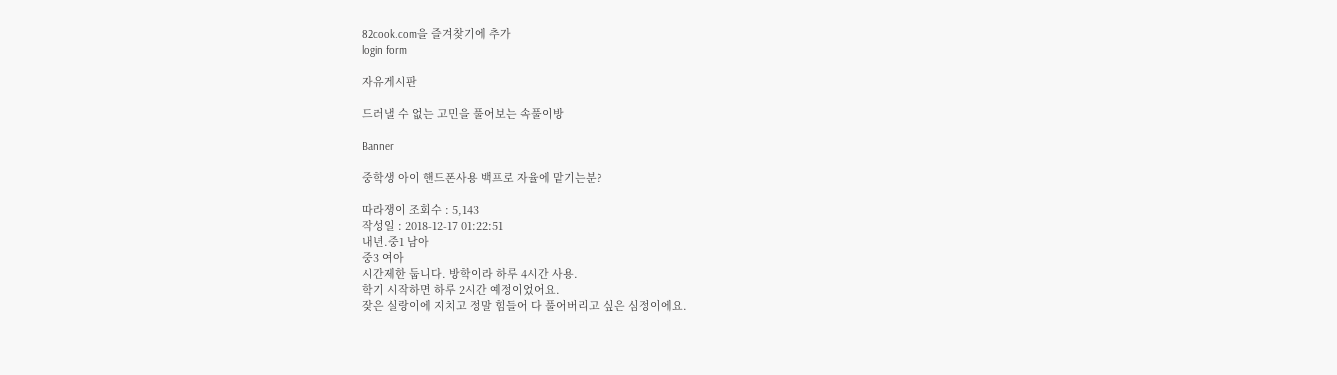82cook.com을 즐겨찾기에 추가
login form

자유게시판

드러낼 수 없는 고민을 풀어보는 속풀이방

Banner

중학생 아이 핸드폰사용 백프로 자율에 맡기는분?

따라쟁이 조회수 : 5,143
작성일 : 2018-12-17 01:22:51
내년.중1 남아
중3 여아
시간제한 둡니다. 방학이라 하루 4시간 사용.
학기 시작하면 하루 2시간 예정이었어요.
잦은 실랑이에 지치고 정말 힘들어 다 풀어버리고 싶은 심정이에요.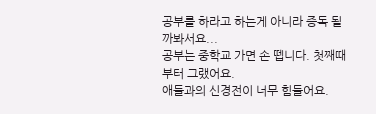공부를 하라고 하는게 아니라 증독 될까봐서요...
공부는 중학교 가면 손 뗍니다. 첫째때부터 그랬어요.
애들과의 신경전이 너무 힘들어요.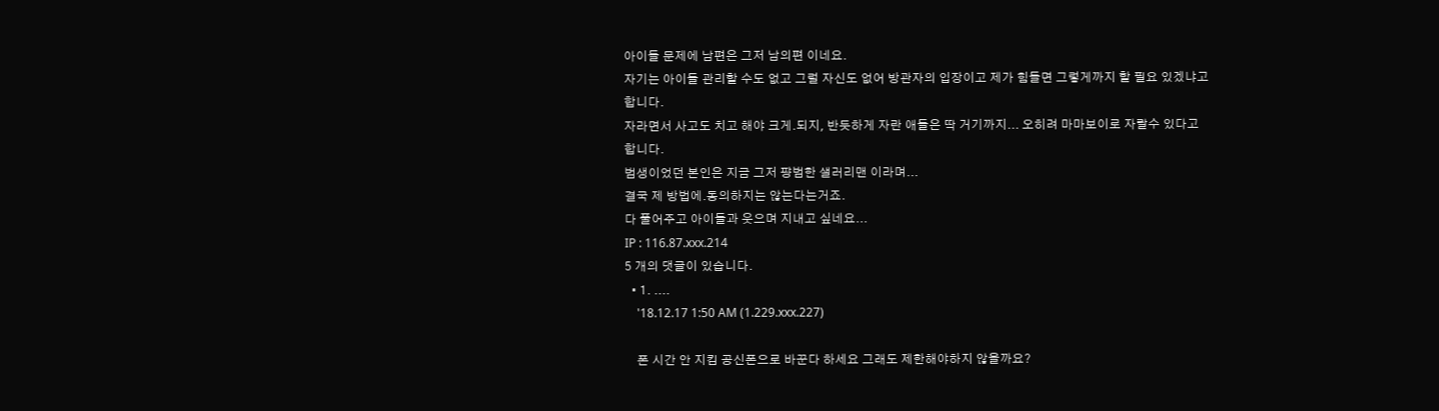아이들 문제에 남편은 그저 남의편 이네요.
자기는 아이들 관리할 수도 없고 그럴 자신도 없어 방관자의 입장이고 제가 힘들면 그렇게까지 할 필요 있겠냐고 합니다.
자라면서 사고도 치고 해야 크게.되지, 반듯하게 자란 애들은 딱 거기까지... 오히려 마마보이로 자랄수 있다고 합니다.
범생이었던 본인은 지금 그저 퍙범한 샐러리맨 이라며...
결국 제 방법에.동의하지는 않는다는거죠.
다 풀어주고 아이들과 웃으며 지내고 싶네요...
IP : 116.87.xxx.214
5 개의 댓글이 있습니다.
  • 1. ....
    '18.12.17 1:50 AM (1.229.xxx.227)

    폰 시간 안 지킴 공신폰으로 바꾼다 하세요 그래도 제한해야하지 않을까요?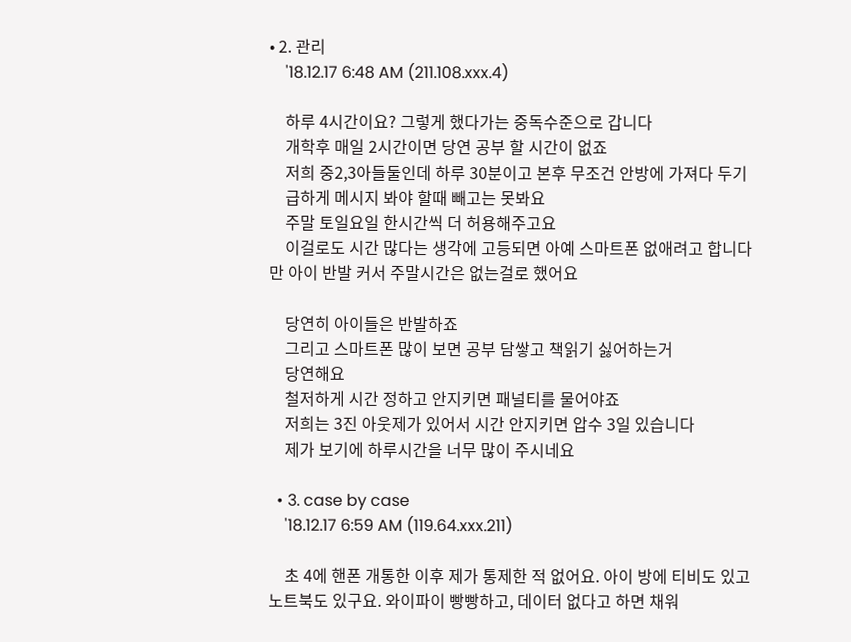• 2. 관리
    '18.12.17 6:48 AM (211.108.xxx.4)

    하루 4시간이요? 그렇게 했다가는 중독수준으로 갑니다
    개학후 매일 2시간이면 당연 공부 할 시간이 없죠
    저희 중2,3아들둘인데 하루 30분이고 본후 무조건 안방에 가져다 두기
    급하게 메시지 봐야 할때 빼고는 못봐요
    주말 토일요일 한시간씩 더 허용해주고요
    이걸로도 시간 많다는 생각에 고등되면 아예 스마트폰 없애려고 합니다만 아이 반발 커서 주말시간은 없는걸로 했어요

    당연히 아이들은 반발하죠
    그리고 스마트폰 많이 보면 공부 담쌓고 책읽기 싫어하는거
    당연해요
    철저하게 시간 정하고 안지키면 패널티를 물어야죠
    저희는 3진 아웃제가 있어서 시간 안지키면 압수 3일 있습니다
    제가 보기에 하루시간을 너무 많이 주시네요

  • 3. case by case
    '18.12.17 6:59 AM (119.64.xxx.211)

    초 4에 핸폰 개통한 이후 제가 통제한 적 없어요. 아이 방에 티비도 있고 노트북도 있구요. 와이파이 빵빵하고, 데이터 없다고 하면 채워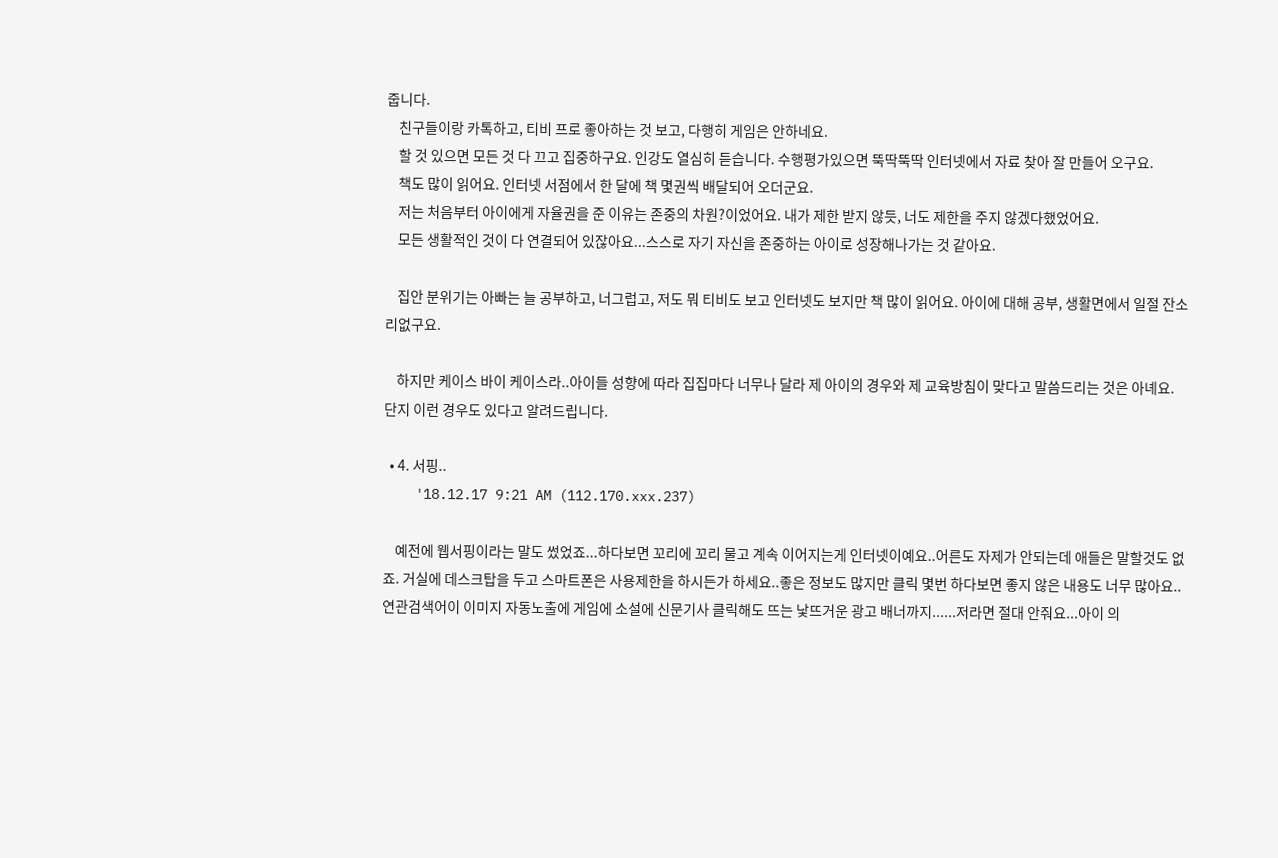줍니다.
    친구들이랑 카톡하고, 티비 프로 좋아하는 것 보고, 다행히 게임은 안하네요.
    할 것 있으면 모든 것 다 끄고 집중하구요. 인강도 열심히 듣습니다. 수행평가있으면 뚝딱뚝딱 인터넷에서 자료 찾아 잘 만들어 오구요.
    책도 많이 읽어요. 인터넷 서점에서 한 달에 책 몇권씩 배달되어 오더군요.
    저는 처음부터 아이에게 자율권을 준 이유는 존중의 차원?이었어요. 내가 제한 받지 않듯, 너도 제한을 주지 않겠다했었어요.
    모든 생활적인 것이 다 연결되어 있잖아요...스스로 자기 자신을 존중하는 아이로 성장해나가는 것 같아요.

    집안 분위기는 아빠는 늘 공부하고, 너그럽고, 저도 뭐 티비도 보고 인터넷도 보지만 책 많이 읽어요. 아이에 대해 공부, 생활면에서 일절 잔소리없구요.

    하지만 케이스 바이 케이스라..아이들 성향에 따라 집집마다 너무나 달라 제 아이의 경우와 제 교육방침이 맞다고 말씀드리는 것은 아녜요. 단지 이런 경우도 있다고 알려드립니다.

  • 4. 서핑..
    '18.12.17 9:21 AM (112.170.xxx.237)

    예전에 웹서핑이라는 말도 썼었죠...하다보면 꼬리에 꼬리 물고 계속 이어지는게 인터넷이예요..어른도 자제가 안되는데 애들은 말할것도 없죠. 거실에 데스크탑을 두고 스마트폰은 사용제한을 하시든가 하세요..좋은 정보도 많지만 클릭 몇번 하다보면 좋지 않은 내용도 너무 많아요..연관검색어이 이미지 자동노출에 게임에 소설에 신문기사 클릭해도 뜨는 낯뜨거운 광고 배너까지......저라면 절대 안줘요...아이 의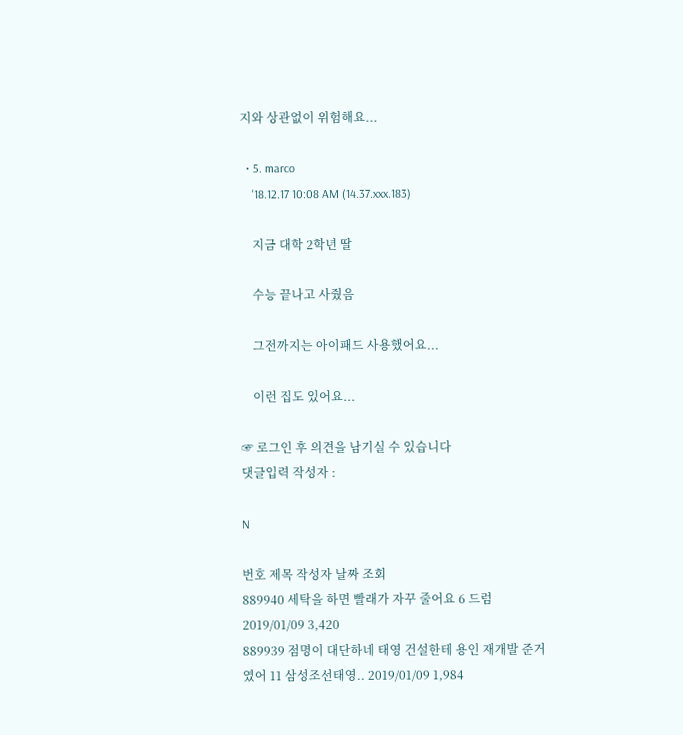지와 상관없이 위험해요...

  • 5. marco
    '18.12.17 10:08 AM (14.37.xxx.183)

    지금 대학 2학년 딸

    수능 끝나고 사줬음

    그전까지는 아이패드 사용했어요...

    이런 집도 있어요...

☞ 로그인 후 의견을 남기실 수 있습니다
댓글입력 작성자 :

N

번호 제목 작성자 날짜 조회
889940 세탁을 하면 빨래가 자꾸 줄어요 6 드럼 2019/01/09 3,420
889939 점명이 대단하네 태영 건설한테 용인 재개발 준거였어 11 삼성조선태영.. 2019/01/09 1,984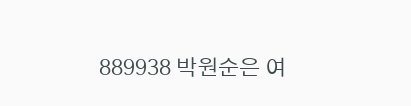889938 박원순은 여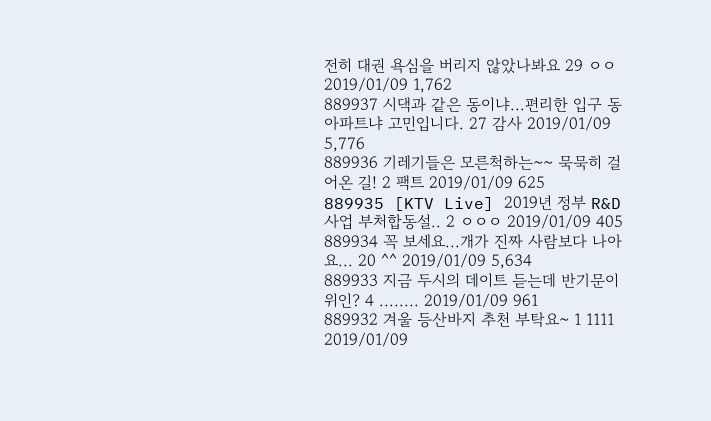전히 대권 욕심을 버리지 않았나봐요 29 ㅇㅇ 2019/01/09 1,762
889937 시댁과 같은 동이냐...편리한 입구 동 아파트냐 고민입니다. 27 감사 2019/01/09 5,776
889936 기레기들은 모른척하는~~ 묵묵히 걸어온 길! 2 팩트 2019/01/09 625
889935 [KTV Live] 2019년 정부 R&D사업 부처합동설.. 2 ㅇㅇㅇ 2019/01/09 405
889934 꼭 보세요...개가 진짜 사람보다 나아요... 20 ^^ 2019/01/09 5,634
889933 지금 두시의 데이트 듣는데 반기문이 위인? 4 ........ 2019/01/09 961
889932 겨울 등산바지 추천 부탁요~ 1 1111 2019/01/09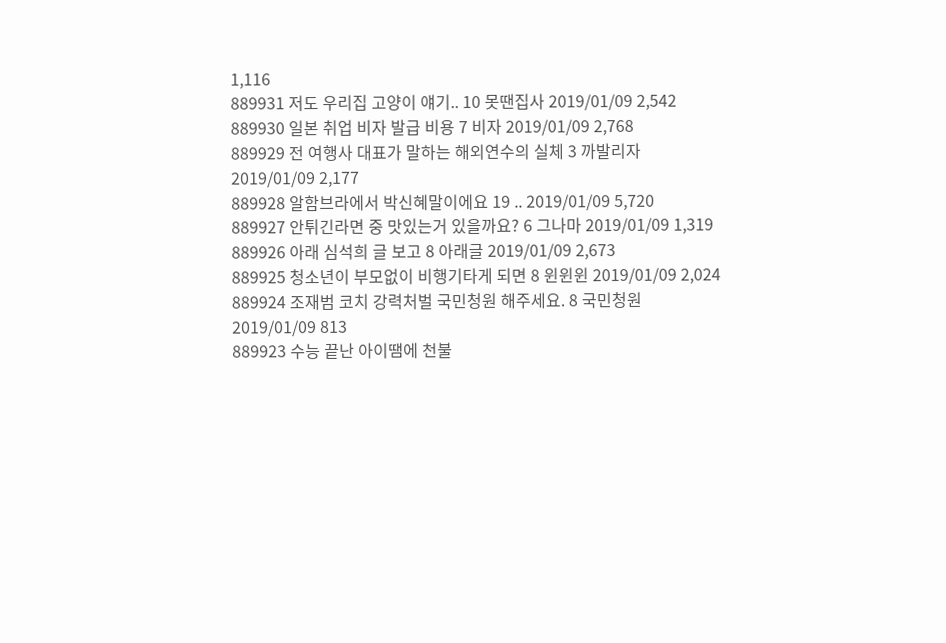1,116
889931 저도 우리집 고양이 얘기.. 10 못땐집사 2019/01/09 2,542
889930 일본 취업 비자 발급 비용 7 비자 2019/01/09 2,768
889929 전 여행사 대표가 말하는 해외연수의 실체 3 까발리자 2019/01/09 2,177
889928 알함브라에서 박신혜말이에요 19 .. 2019/01/09 5,720
889927 안튀긴라면 중 맛있는거 있을까요? 6 그나마 2019/01/09 1,319
889926 아래 심석희 글 보고 8 아래글 2019/01/09 2,673
889925 청소년이 부모없이 비행기타게 되면 8 윈윈윈 2019/01/09 2,024
889924 조재범 코치 강력처벌 국민청원 해주세요. 8 국민청원 2019/01/09 813
889923 수능 끝난 아이땜에 천불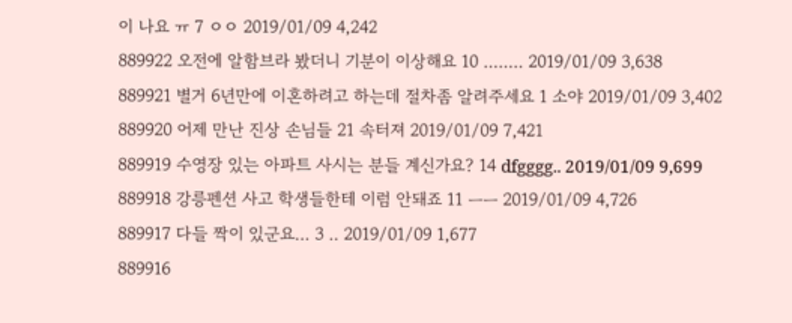이 나요 ㅠ 7 ㅇㅇ 2019/01/09 4,242
889922 오전에 알함브라 봤더니 기분이 이상해요 10 ........ 2019/01/09 3,638
889921 별거 6년만에 이혼하려고 하는데 절차좀 알려주세요 1 소야 2019/01/09 3,402
889920 어제 만난 진상 손님들 21 속터져 2019/01/09 7,421
889919 수영장 있는 아파트 사시는 분들 계신가요? 14 dfgggg.. 2019/01/09 9,699
889918 강릉펜션 사고 학생들한테 이럼 안돼죠 11 ㅡㅡ 2019/01/09 4,726
889917 다들 짝이 있군요... 3 .. 2019/01/09 1,677
889916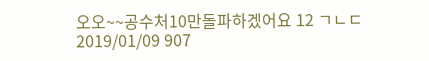오오~~공수처10만돌파하겠어요 12 ㄱㄴㄷ 2019/01/09 907